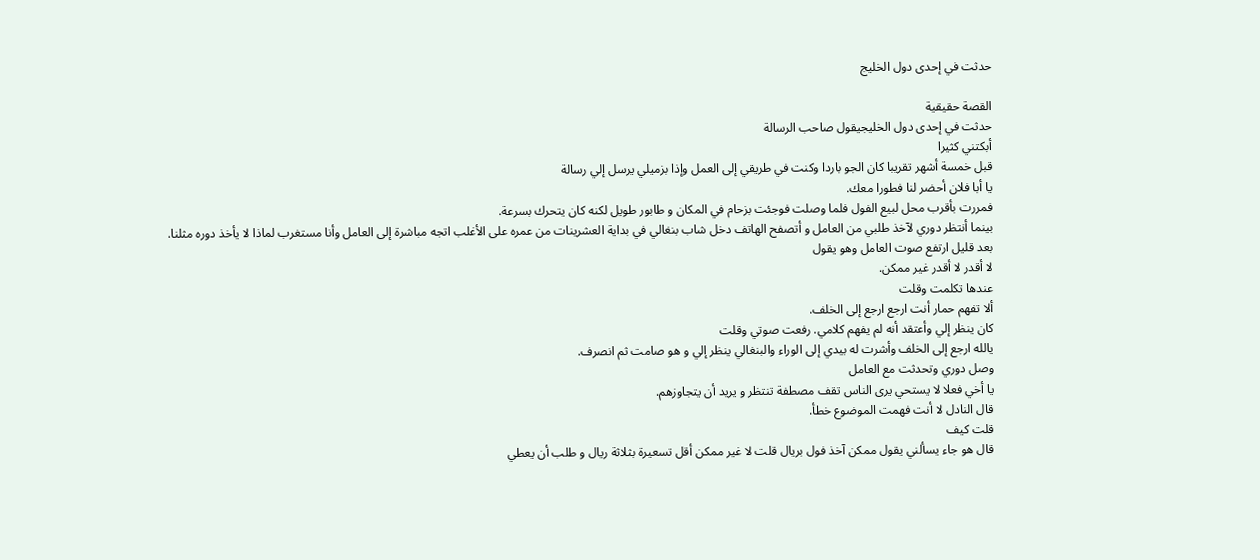حدثت في إحدى دول الخليج

القصة حقيقية
حدثت في إحدى دول الخليجيقول صاحب الرسالة
أبكتني كثيرا
قبل خمسة أشهر تقريبا كان الجو باردا وكنت في طريقي إلى العمل وإذا بزميلي يرسل إلي رسالة
يا أبا فلان أحضر لنا فطورا معك.
فمررت بأقرب محل لبيع الفول فلما وصلت فوجئت بزحام في المكان و طابور طويل لكنه كان يتحرك بسرعة.
بينما أنتظر دوري لآخذ طلبي من العامل و أتصفح الهاتف دخل شاب بنغالي في بداية العشرينات من عمره على الأغلب اتجه مباشرة إلى العامل وأنا مستغرب لماذا لا يأخذ دوره مثلنا.
بعد قليل ارتفع صوت العامل وهو يقول
لا أقدر لا أقدر غير ممكن.
عندها تكلمت وقلت
ألا تفهم حمار أنت ارجع ارجع إلى الخلف.
كان ينظر إلي وأعتقد أنه لم يفهم كلامي. رفعت صوتي وقلت
يالله ارجع إلى الخلف وأشرت له بيدي إلى الوراء والبنغالي ينظر إلي و هو صامت ثم انصرف.
وصل دوري وتحدثت مع العامل
يا أخي فعلا لا يستحي يرى الناس تقف مصطفة تنتظر و يريد أن يتجاوزهم.
قال النادل لا أنت فهمت الموضوع خطأ.
قلت كيف
قال هو جاء يسألني يقول ممكن آخذ فول بريال قلت لا غير ممكن أقل تسعيرة بثلاثة ريال و طلب أن يعطي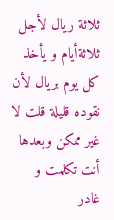ثلاثة ريال لأجل ثلاثةأيام و يأخذ كل يوم بريال لأن نقوده قليلة قلت لا غير ممكن وبعدها أنت تكلمت و غادر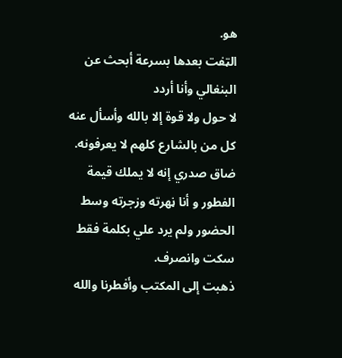هو.
الټفت بعدها بسرعة أبحث عن البنغالي وأنا أردد
لا حول ولا قوة إلا بالله وأسأل عنه كل من بالشارع كلهم لا يعرفونه.
ضاق صدري إنه لا يملك قيمة الفطور و أنا ڼهرته وزجرته وسط الحضور ولم يرد علي بكلمة فقط سكت وانصرف.
ذهبت إلى المكتب وأفطرنا والله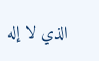الذي لا إله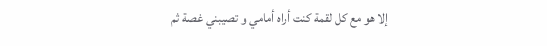إلا هو مع كل لقمة كنت أراه أمامي و تصيبني غصة ثم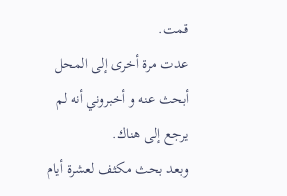قمت.
عدت مرة أخرى إلى المحل أبحث عنه و أخبروني أنه لم يرجع إلى هناك.
وبعد بحث مكثف لعشرة أيام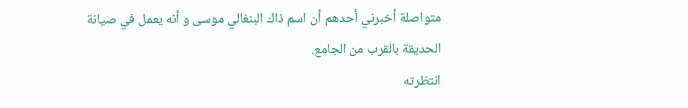متواصلة أخبرني أحدهم أن اسم ذاك البنغالي موسى و أنه يعمل في صيانة الحديقة بالقرب من الجامع.
انتظرته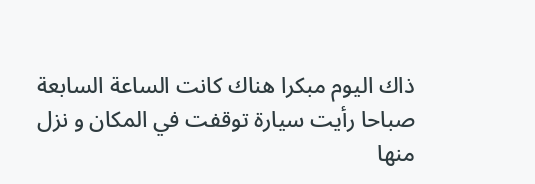ذاك اليوم مبكرا هناك كانت الساعة السابعة صباحا رأيت سيارة توقفت في المكان و نزل منها